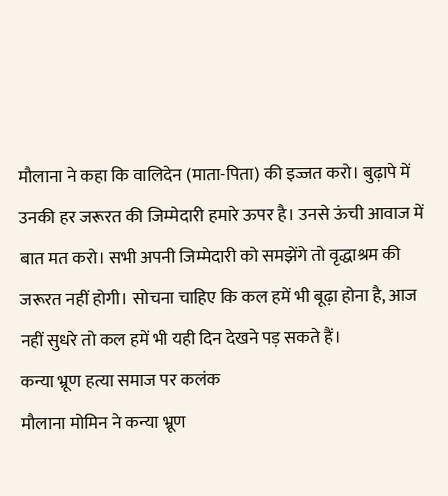मौलाना ने कहा कि वालिदेन (माता-पिता) की इज्जत करो। बुढ़ापे में उनकी हर जरूरत की जिम्मेदारी हमारे ऊपर है। उनसे ऊंची आवाज में बात मत करो। सभी अपनी जिम्मेदारी को समझेंगे तो वृद्धाश्रम की जरूरत नहीं होगी। सोचना चाहिए कि कल हमें भी बूढ़ा होना है, आज नहीं सुधरे तो कल हमें भी यही दिन देखने पड़ सकते हैं।
कन्या भ्रूण हत्या समाज पर कलंक
मौलाना मोमिन ने कन्या भ्रूण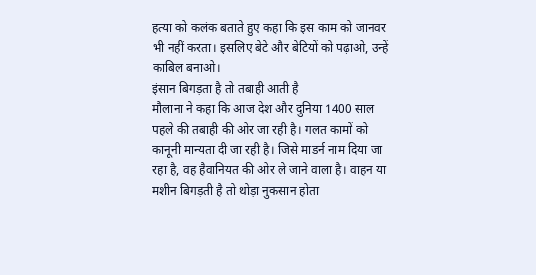हत्या को कलंक बताते हुए कहा कि इस काम को जानवर भी नहीं करता। इसलिए बेटे और बेटियों को पढ़ाओ, उन्हें काबिल बनाओ।
इंसान बिगड़ता है तो तबाही आती है
मौलाना ने कहा कि आज देश और दुनिया 1400 साल पहले की तबाही की ओर जा रही है। गलत कामों को कानूनी मान्यता दी जा रही है। जिसे माडर्न नाम दिया जा रहा है, वह हैवानियत की ओर ले जाने वाला है। वाहन या मशीन बिगड़ती है तो थोड़ा नुकसान होता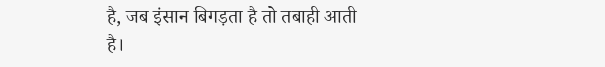है, जब इंसान बिगड़ता है तो तबाही आती है।